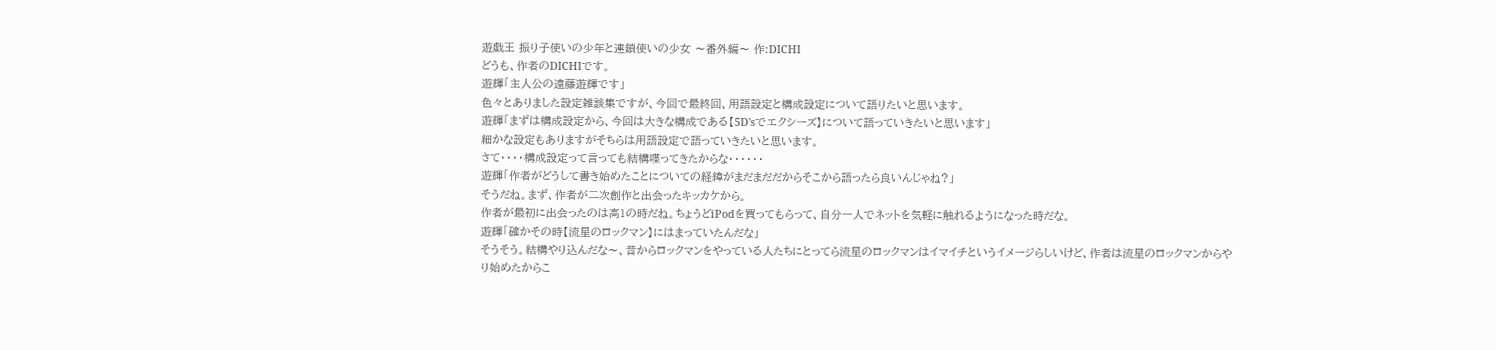遊戯王 振り子使いの少年と連鎖使いの少女 〜番外編〜 作:DICHI
どうも、作者のDICHIです。
遊輝「主人公の遠藤遊輝です」
色々とありました設定雑談集ですが、今回で最終回、用語設定と構成設定について語りたいと思います。
遊輝「まずは構成設定から、今回は大きな構成である【5D'sでエクシーズ】について語っていきたいと思います」
細かな設定もありますがそちらは用語設定で語っていきたいと思います。
さて・・・・構成設定って言っても結構喋ってきたからな・・・・・・
遊輝「作者がどうして書き始めたことについての経緯がまだまだだからそこから語ったら良いんじゃね?」
そうだね。まず、作者が二次創作と出会ったキッカケから。
作者が最初に出会ったのは高1の時だね。ちょうどiPodを買ってもらって、自分一人でネットを気軽に触れるようになった時だな。
遊輝「確かその時【流星のロックマン】にはまっていたんだな」
そうそう。結構やり込んだな〜、昔からロックマンをやっている人たちにとってら流星のロックマンはイマイチというイメージらしいけど、作者は流星のロックマンからやり始めたからこ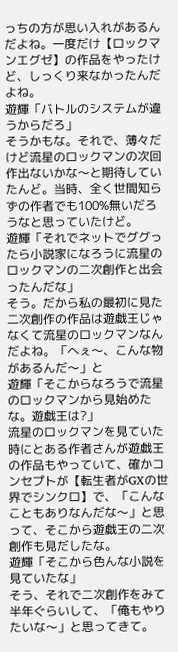っちの方が思い入れがあるんだよね。一度だけ【ロックマンエグゼ】の作品をやったけど、しっくり来なかったんだよね。
遊輝「バトルのシステムが違うからだろ」
そうかもな。それで、薄々だけど流星のロックマンの次回作出ないかな〜と期待していたんど。当時、全く世間知らずの作者でも100%無いだろうなと思っていたけど。
遊輝「それでネットでググったら小説家になろうに流星のロックマンの二次創作と出会ったんだな」
そう。だから私の最初に見た二次創作の作品は遊戯王じゃなくて流星のロックマンなんだよね。「へぇ〜、こんな物があるんだ〜」と
遊輝「そこからなろうで流星のロックマンから見始めたな。遊戯王は?」
流星のロックマンを見ていた時にとある作者さんが遊戯王の作品もやっていて、確かコンセプトが【転生者がGXの世界でシンクロ】で、「こんなこともありなんだな〜」と思って、そこから遊戯王の二次創作も見だしたな。
遊輝「そこから色んな小説を見ていたな」
そう、それで二次創作をみて半年ぐらいして、「俺もやりたいな〜」と思ってきて。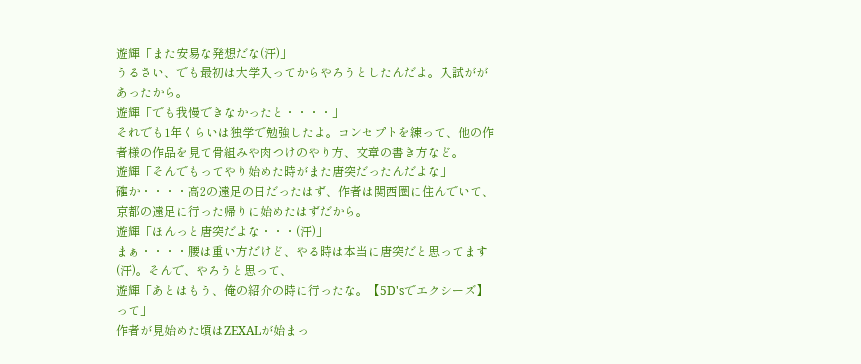遊輝「また安易な発想だな(汗)」
うるさい、でも最初は大学入ってからやろうとしたんだよ。入試ががあったから。
遊輝「でも我慢できなかったと・・・・」
それでも1年くらいは独学で勉強したよ。コンセプトを練って、他の作者様の作品を見て骨組みや肉つけのやり方、文章の書き方など。
遊輝「そんでもってやり始めた時がまた唐突だったんだよな」
確か・・・・高2の遠足の日だったはず、作者は関西圏に住んでいて、京都の遠足に行った帰りに始めたはずだから。
遊輝「ほんっと唐突だよな・・・(汗)」
まぁ・・・・腰は重い方だけど、やる時は本当に唐突だと思ってます(汗)。そんで、やろうと思って、
遊輝「あとはもう、俺の紹介の時に行ったな。【5D'sでエクシーズ】って」
作者が見始めた頃はZEXALが始まっ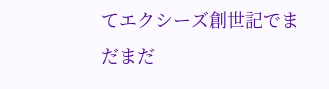てエクシーズ創世記でまだまだ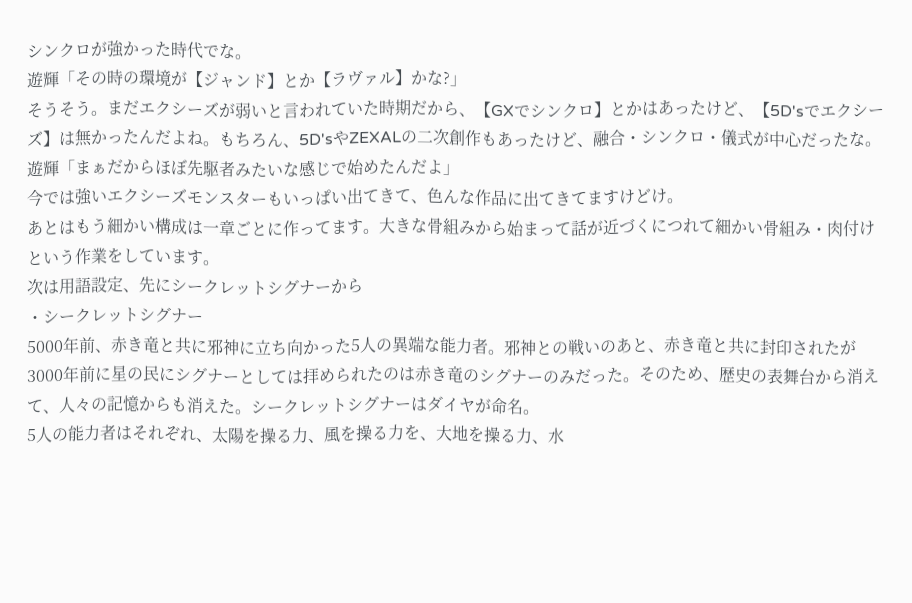シンクロが強かった時代でな。
遊輝「その時の環境が【ジャンド】とか【ラヴァル】かな?」
そうそう。まだエクシーズが弱いと言われていた時期だから、【GXでシンクロ】とかはあったけど、【5D'sでエクシーズ】は無かったんだよね。もちろん、5D'sやZEXALの二次創作もあったけど、融合・シンクロ・儀式が中心だったな。
遊輝「まぁだからほぼ先駆者みたいな感じで始めたんだよ」
今では強いエクシーズモンスターもいっぱい出てきて、色んな作品に出てきてますけどけ。
あとはもう細かい構成は一章ごとに作ってます。大きな骨組みから始まって話が近づくにつれて細かい骨組み・肉付けという作業をしています。
次は用語設定、先にシークレットシグナーから
・シークレットシグナー
5000年前、赤き竜と共に邪神に立ち向かった5人の異端な能力者。邪神との戦いのあと、赤き竜と共に封印されたが3000年前に星の民にシグナーとしては拝められたのは赤き竜のシグナーのみだった。そのため、歴史の表舞台から消えて、人々の記憶からも消えた。シークレットシグナーはダイヤが命名。
5人の能力者はそれぞれ、太陽を操る力、風を操る力を、大地を操る力、水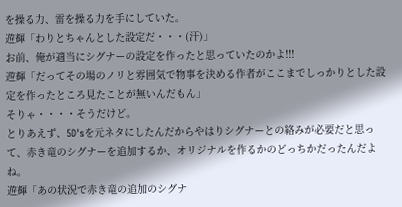を操る力、雷を操る力を手にしていた。
遊輝「わりとちゃんとした設定だ・・・(汗)」
お前、俺が適当にシグナーの設定を作ったと思っていたのかよ!!!
遊輝「だってその場のノリと雰囲気で物事を決める作者がここまでしっかりとした設定を作ったところ見たことが無いんだもん」
そりゃ・・・・そうだけど。
とりあえず、5D'sを元ネタにしたんだからやはりシグナーとの絡みが必要だと思って、赤き竜のシグナーを追加するか、オリジナルを作るかのどっちかだったんだよね。
遊輝「あの状況で赤き竜の追加のシグナ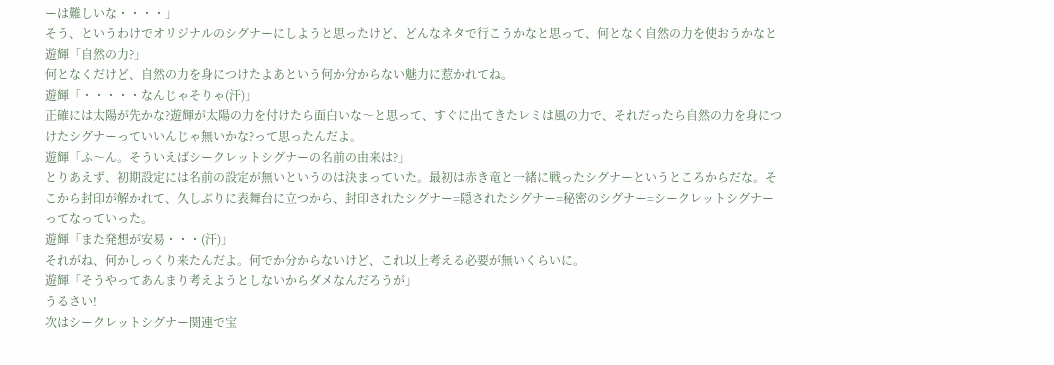ーは難しいな・・・・」
そう、というわけでオリジナルのシグナーにしようと思ったけど、どんなネタで行こうかなと思って、何となく自然の力を使おうかなと
遊輝「自然の力?」
何となくだけど、自然の力を身につけたよあという何か分からない魅力に惹かれてね。
遊輝「・・・・・なんじゃそりゃ(汗)」
正確には太陽が先かな?遊輝が太陽の力を付けたら面白いな〜と思って、すぐに出てきたレミは風の力で、それだったら自然の力を身につけたシグナーっていいんじゃ無いかな?って思ったんだよ。
遊輝「ふ〜ん。そういえばシークレットシグナーの名前の由来は?」
とりあえず、初期設定には名前の設定が無いというのは決まっていた。最初は赤き竜と一緒に戦ったシグナーというところからだな。そこから封印が解かれて、久しぶりに表舞台に立つから、封印されたシグナー=隠されたシグナー=秘密のシグナー=シークレットシグナーってなっていった。
遊輝「また発想が安易・・・(汗)」
それがね、何かしっくり来たんだよ。何でか分からないけど、これ以上考える必要が無いくらいに。
遊輝「そうやってあんまり考えようとしないからダメなんだろうが」
うるさい!
次はシークレットシグナー関連で宝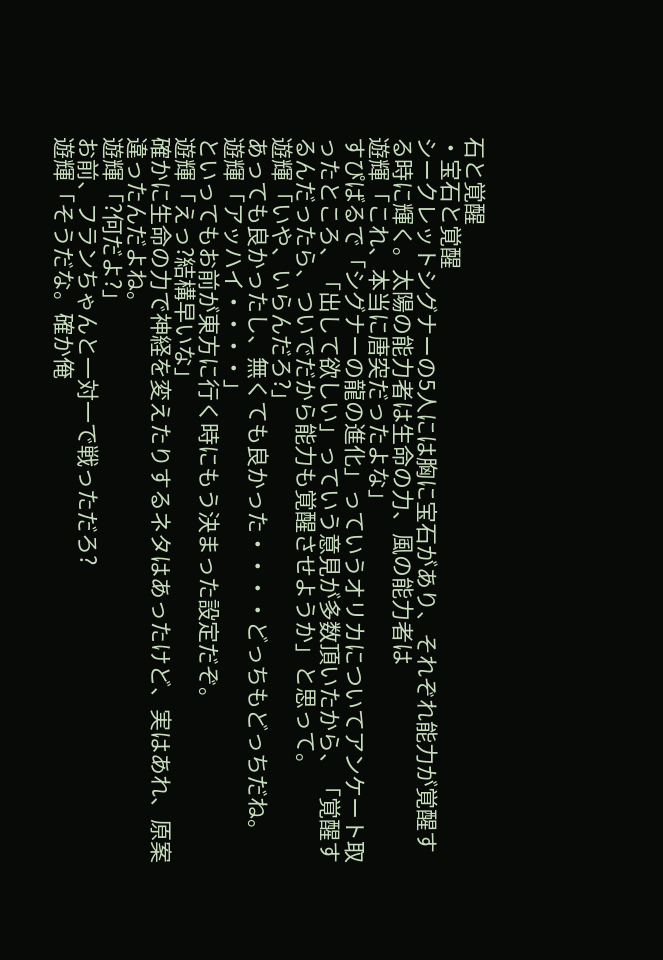石と覚醒
・宝石と覚醒
シークレットシグナーの5人には胸に宝石があり、それぞれ能力が覚醒する時に輝く。太陽の能力者は生命の力、風の能力者は
遊輝「これ、本当に唐突だったよな」
すぴばるで「シグナーの龍の進化」っていうオリカについてアンケート取ったところ、「出して欲しい」っていう意見が多数頂いたから、「覚醒するんだったら、ついでだから能力も覚醒させようか」と思って。
遊輝「いや、いらんだろ?」
あっても良かったし、無くても良かった・・・・どっちもどっちだね。
遊輝「アッハイ・・・・」
といってもお前が東方に行く時にもう決まった設定だぞ。
遊輝「えっ?結構早いな」
確かに生命の力で神経を変えたりするネタはあったけど、実はあれ、原案違ったんだよね。
遊輝「?何だよ?」
お前、フランちゃんと一対一で戦っただろ?
遊輝「そうだな。確か俺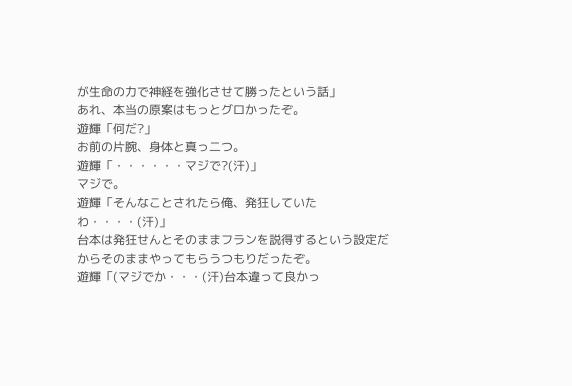が生命の力で神経を強化させて勝ったという話」
あれ、本当の原案はもっとグロかったぞ。
遊輝「何だ?」
お前の片腕、身体と真っ二つ。
遊輝「・・・・・・マジで?(汗)」
マジで。
遊輝「そんなことされたら俺、発狂していたわ・・・・(汗)」
台本は発狂せんとそのままフランを説得するという設定だからそのままやってもらうつもりだったぞ。
遊輝「(マジでか・・・(汗)台本違って良かっ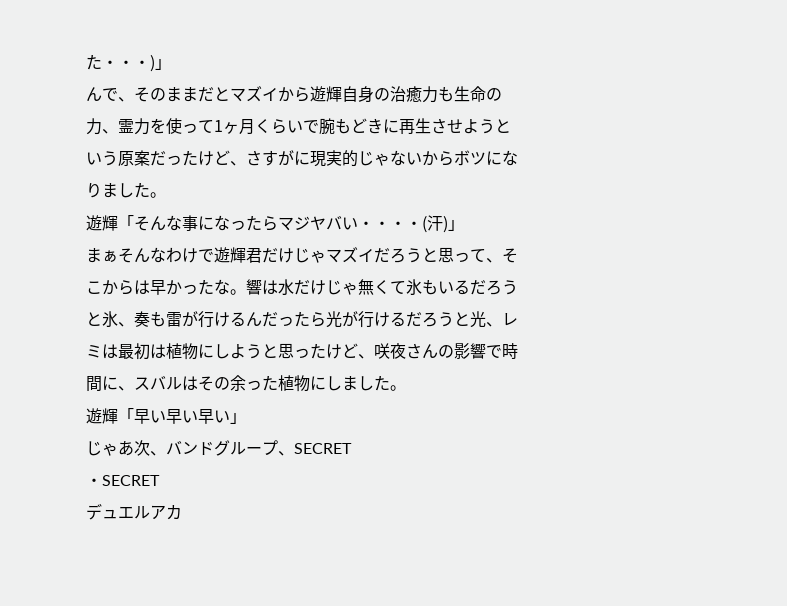た・・・)」
んで、そのままだとマズイから遊輝自身の治癒力も生命の力、霊力を使って1ヶ月くらいで腕もどきに再生させようという原案だったけど、さすがに現実的じゃないからボツになりました。
遊輝「そんな事になったらマジヤバい・・・・(汗)」
まぁそんなわけで遊輝君だけじゃマズイだろうと思って、そこからは早かったな。響は水だけじゃ無くて氷もいるだろうと氷、奏も雷が行けるんだったら光が行けるだろうと光、レミは最初は植物にしようと思ったけど、咲夜さんの影響で時間に、スバルはその余った植物にしました。
遊輝「早い早い早い」
じゃあ次、バンドグループ、SECRET
・SECRET
デュエルアカ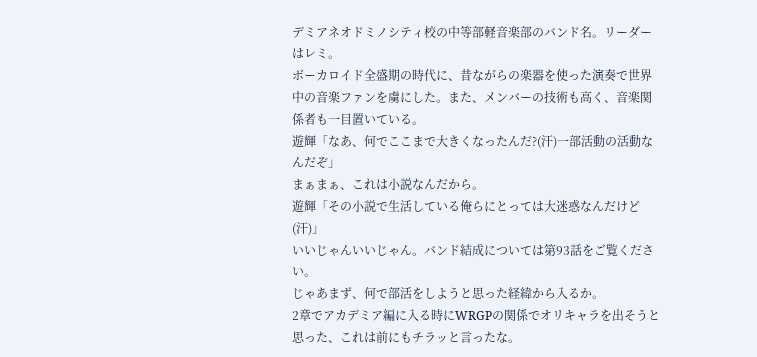デミアネオドミノシティ校の中等部軽音楽部のバンド名。リーダーはレミ。
ボーカロイド全盛期の時代に、昔ながらの楽器を使った演奏で世界中の音楽ファンを虜にした。また、メンバーの技術も高く、音楽関係者も一目置いている。
遊輝「なあ、何でここまで大きくなったんだ?(汗)一部活動の活動なんだぞ」
まぁまぁ、これは小説なんだから。
遊輝「その小説で生活している俺らにとっては大迷惑なんだけど(汗)」
いいじゃんいいじゃん。バンド結成については第93話をご覧ください。
じゃあまず、何で部活をしようと思った経緯から入るか。
2章でアカデミア編に入る時にWRGPの関係でオリキャラを出そうと思った、これは前にもチラッと言ったな。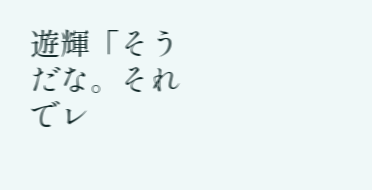遊輝「そうだな。それでレ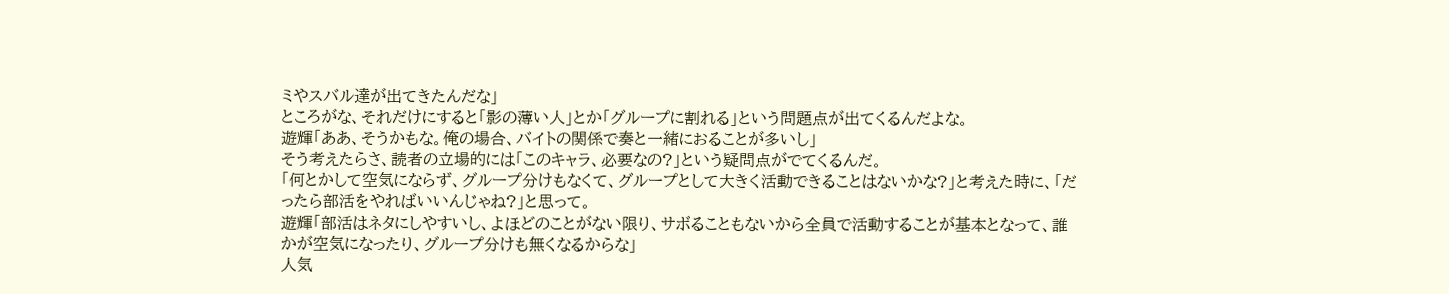ミやスバル達が出てきたんだな」
ところがな、それだけにすると「影の薄い人」とか「グループに割れる」という問題点が出てくるんだよな。
遊輝「ああ、そうかもな。俺の場合、バイトの関係で奏と一緒におることが多いし」
そう考えたらさ、読者の立場的には「このキャラ、必要なの?」という疑問点がでてくるんだ。
「何とかして空気にならず、グループ分けもなくて、グループとして大きく活動できることはないかな?」と考えた時に、「だったら部活をやればいいんじゃね?」と思って。
遊輝「部活はネタにしやすいし、よほどのことがない限り、サボることもないから全員で活動することが基本となって、誰かが空気になったり、グループ分けも無くなるからな」
人気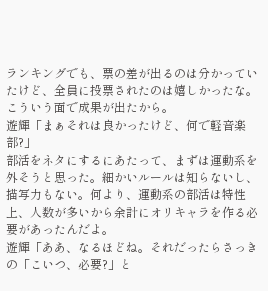ランキングでも、票の差が出るのは分かっていたけど、全員に投票されたのは嬉しかったな。こういう面で成果が出たから。
遊輝「まぁそれは良かったけど、何で軽音楽部?」
部活をネタにするにあたって、まずは運動系を外そうと思った。細かいルールは知らないし、描写力もない。何より、運動系の部活は特性上、人数が多いから余計にオリキャラを作る必要があったんだよ。
遊輝「ああ、なるほどね。それだったらさっきの「こいつ、必要?」と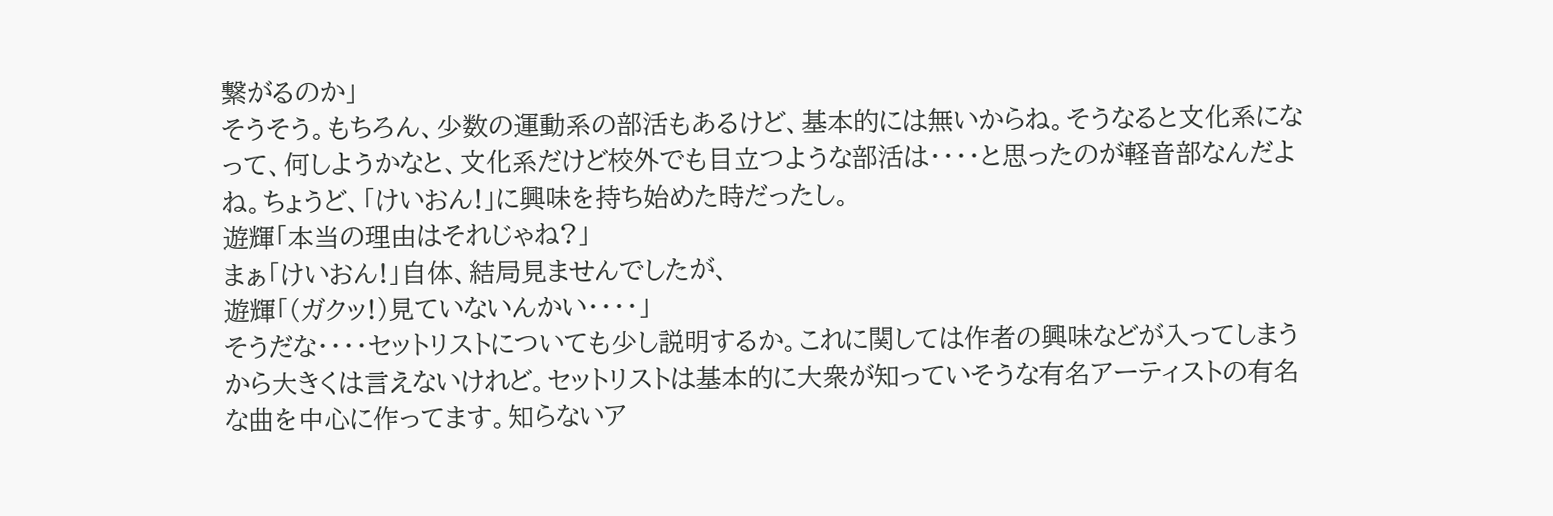繋がるのか」
そうそう。もちろん、少数の運動系の部活もあるけど、基本的には無いからね。そうなると文化系になって、何しようかなと、文化系だけど校外でも目立つような部活は・・・・と思ったのが軽音部なんだよね。ちょうど、「けいおん!」に興味を持ち始めた時だったし。
遊輝「本当の理由はそれじゃね?」
まぁ「けいおん!」自体、結局見ませんでしたが、
遊輝「(ガクッ!)見ていないんかい・・・・」
そうだな・・・・セットリストについても少し説明するか。これに関しては作者の興味などが入ってしまうから大きくは言えないけれど。セットリストは基本的に大衆が知っていそうな有名アーティストの有名な曲を中心に作ってます。知らないア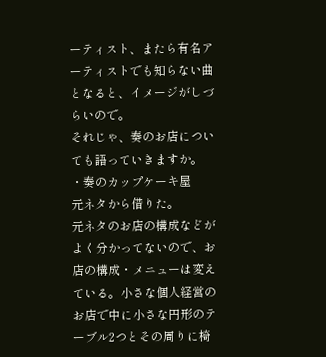ーティスト、またら有名アーティストでも知らない曲となると、イメージがしづらいので。
それじゃ、奏のお店についても語っていきますか。
・奏のカップケーキ屋
元ネタから借りた。
元ネタのお店の構成などがよく分かってないので、お店の構成・メニューは変えている。小さな個人経営のお店で中に小さな円形のテーブル2つとその周りに椅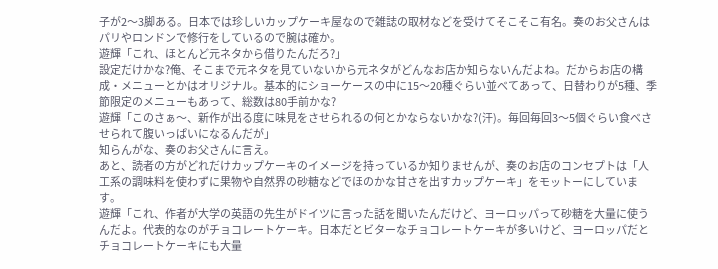子が2〜3脚ある。日本では珍しいカップケーキ屋なので雑誌の取材などを受けてそこそこ有名。奏のお父さんはパリやロンドンで修行をしているので腕は確か。
遊輝「これ、ほとんど元ネタから借りたんだろ?」
設定だけかな?俺、そこまで元ネタを見ていないから元ネタがどんなお店か知らないんだよね。だからお店の構成・メニューとかはオリジナル。基本的にショーケースの中に15〜20種ぐらい並べてあって、日替わりが5種、季節限定のメニューもあって、総数は80手前かな?
遊輝「このさぁ〜、新作が出る度に味見をさせられるの何とかならないかな?(汗)。毎回毎回3〜5個ぐらい食べさせられて腹いっぱいになるんだが」
知らんがな、奏のお父さんに言え。
あと、読者の方がどれだけカップケーキのイメージを持っているか知りませんが、奏のお店のコンセプトは「人工系の調味料を使わずに果物や自然界の砂糖などでほのかな甘さを出すカップケーキ」をモットーにしています。
遊輝「これ、作者が大学の英語の先生がドイツに言った話を聞いたんだけど、ヨーロッパって砂糖を大量に使うんだよ。代表的なのがチョコレートケーキ。日本だとビターなチョコレートケーキが多いけど、ヨーロッパだとチョコレートケーキにも大量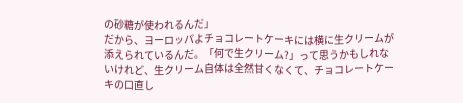の砂糖が使われるんだ」
だから、ヨーロッパよチョコレートケーキには横に生クリームが添えられているんだ。「何で生クリーム?」って思うかもしれないけれど、生クリーム自体は全然甘くなくて、チョコレートケーキの口直し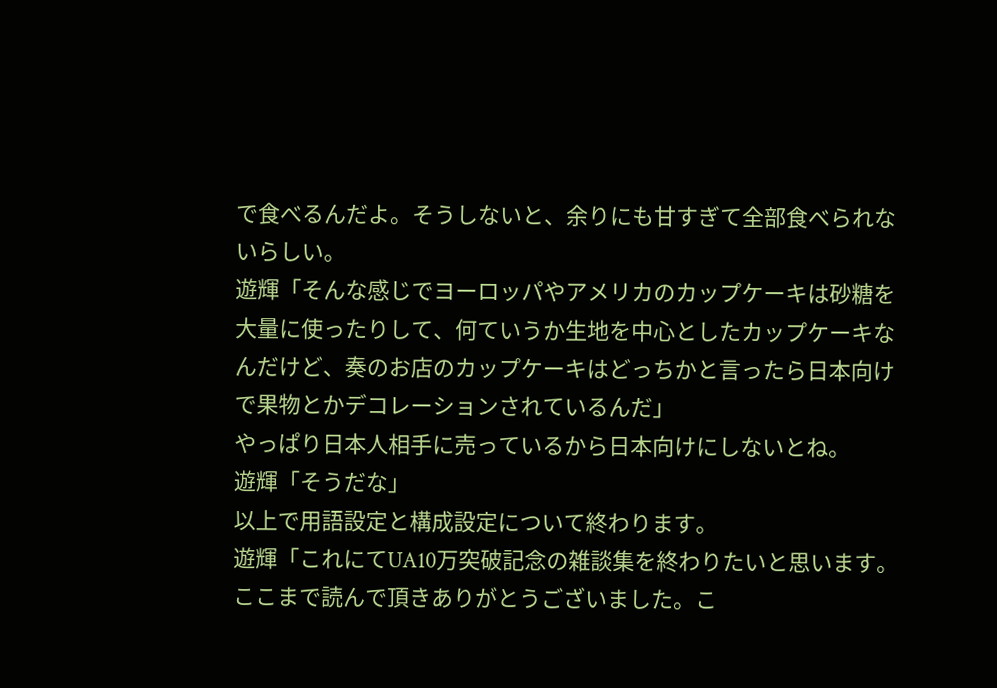で食べるんだよ。そうしないと、余りにも甘すぎて全部食べられないらしい。
遊輝「そんな感じでヨーロッパやアメリカのカップケーキは砂糖を大量に使ったりして、何ていうか生地を中心としたカップケーキなんだけど、奏のお店のカップケーキはどっちかと言ったら日本向けで果物とかデコレーションされているんだ」
やっぱり日本人相手に売っているから日本向けにしないとね。
遊輝「そうだな」
以上で用語設定と構成設定について終わります。
遊輝「これにてUA10万突破記念の雑談集を終わりたいと思います。ここまで読んで頂きありがとうございました。こ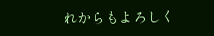れからもよろしく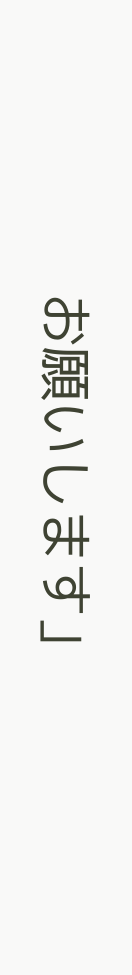お願いします」